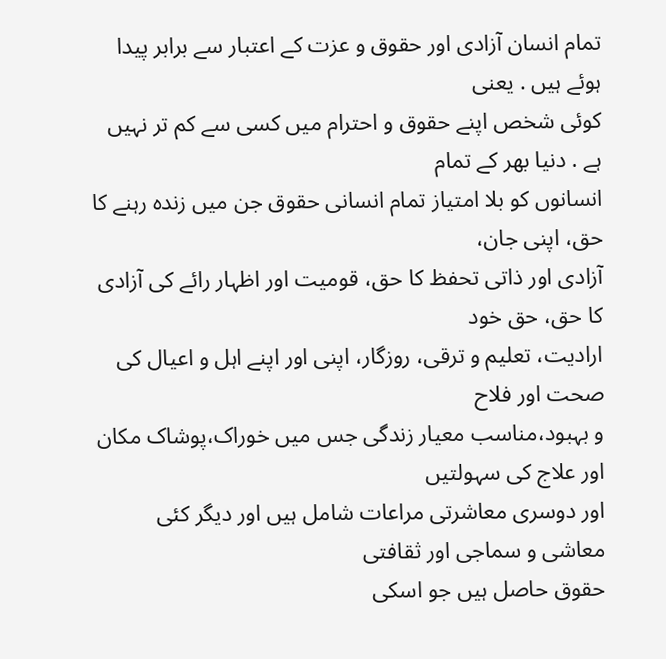تمام انسان آزادی اور حقوق و عزت کے اعتبار سے برابر پیدا ہوئے ہیں . یعنی
کوئی شخص اپنے حقوق و احترام میں کسی سے کم تر نہیں ہے . دنیا بھر کے تمام
انسانوں کو بلا امتیاز تمام انسانی حقوق جن میں زندہ رہنے کا حق، اپنی جان،
آزادی اور ذاتی تحفظ کا حق، قومیت اور اظہار رائے کی آزادی کا حق، حق خود
ارادیت، تعلیم و ترقی، روزگار، اپنی اور اپنے اہل و اعیال کی صحت اور فلاح
و بہبود،مناسب معیار زندگی جس میں خوراک،پوشاک مکان اور علاج کی سہولتیں
اور دوسری معاشرتی مراعات شامل ہیں اور دیگر کئی معاشی و سماجی اور ثقافتی
حقوق حاصل ہیں جو اسکی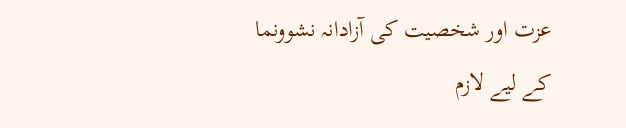عزت اور شخصیت کی آزادانہ نشوونما کے لیے لازم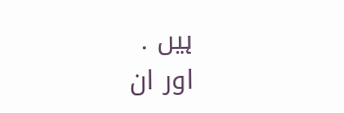ہیں .
اور ان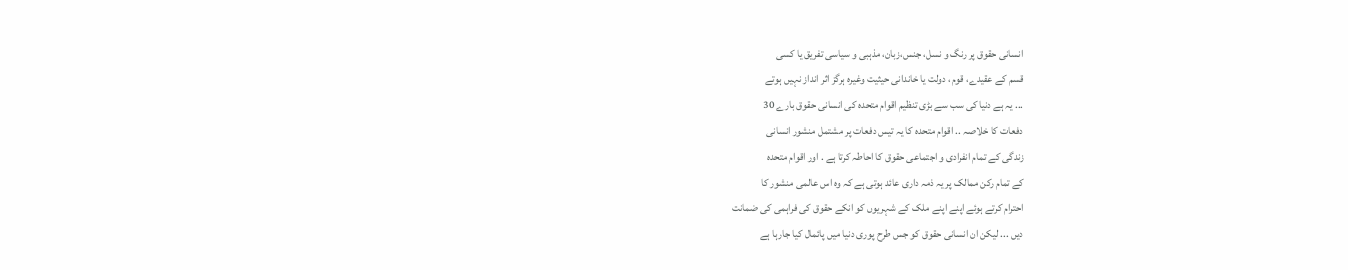انسانی حقوق پر رنگ و نسل، جنس،زبان، مذہبی و سیاسی تفریق یا کسی
قسم کے عقیدے، قوم ، دولت یا خاندانی حیثیت وغیرہ ہرگز اثر انداز نہیں ہوتے
... یہ ہے دنیا کی سب سے بڑی تنظیم اقوام متحدہ کی انسانی حقوق بارے 30
دفعات کا خلاصہ .. اقوام متحدہ کا یہ تیس دفعات پر مشتمل منشور انسانی
زندگی کے تمام انفرادی و اجتماعی حقوق کا احاطہ کرتا ہے . اور اقوام متحدہ
کے تمام رکن ممالک پر یہ ذمہ داری عائد ہوتی ہے کہ وہ اس عالمی منشور کا
احترام کرتے ہوئے اپنے اپنے ملک کے شہریوں کو انکے حقوق کی فراہمی کی ضمانت
دیں ... لیکن ان انسانی حقوق کو جس طرح پوری دنیا میں پائمال کیا جارہا ہے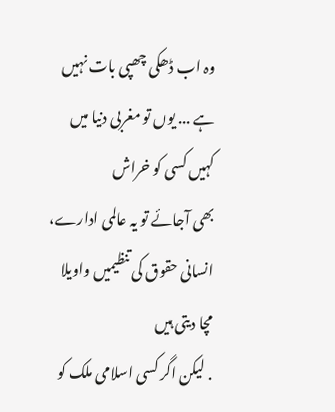وہ اب ڈھکی چھپی بات نہیں ہے ... یوں تو مغربی دنیا میں کہیں کسی کو خراش
بھی آجائے تو یہ عالمی ادارے، انسانی حقوق کی تنظیمیں واویلا مچا دیتی ہیں
. لیکن اگر کسی اسلامی ملک کو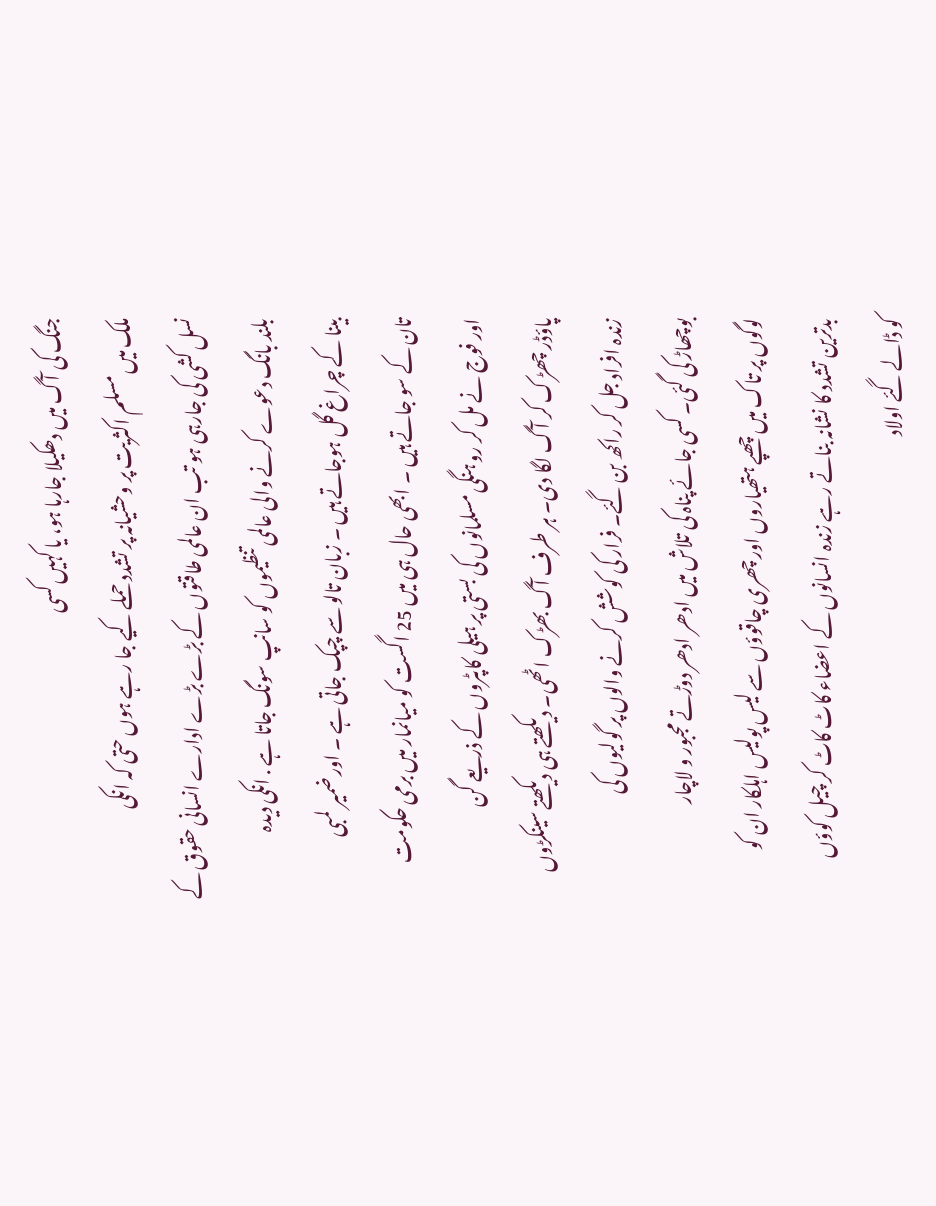جنگ کی آگ میں دھکیلا جارہا ہو، یا کہیں کسی
ملک میں مسلم اکثریت پر وحشیانہ پر تشدد حملے کیے جا رہے ہوں حتی کہ انکی
نسل کشی کی جارہی ہو تب ان عالمی طاقتوں کے بڑے بڑے ادارے انسانی حقوق کے
بلند بانگ دعوے کرنے والی عالمی تنظیموں کو سانپ سونگ جاتا ہے . انکی دیدہ
بینا کے چراغ گل ہوجاتے ہیں ۔ زبان تالو سے چپک جاتی ہے ۔ اور ضمیر لمبی
تان کے سو جاتے ہیں ۔ ابھی حال ہی میں 25 اگست کو میانمار میں برمی حکومت
اور فوج نے مل کر روہنگی مسلمانوں کی بستی پر ہیلی کاپٹروں کے ذریعے گن
پاؤڈر چھڑک کر آگ لگا دی۔ ہر طرف آگ بھڑک اٹھی۔ دیکھتے ہی دیکھتے سینکڑوں
زندہ افراد جل کر راکھ بن گئے۔ فرار کی کوشش کرنے والوں پر گولیوں کی
بوچھاڑ کی گئی۔ کسی جائے پناہ کی تلاش میں ادھر ادھر دوڑتے مجبور و لاچار
لوگوں پر تاک میں چھپے ہتھیاروں اور چھری چاقوؤں سے لیس پولیس اہلکار ان کو
بدترین تشدد کا نشانہ بناتے رہے زندہ انسانوں کے اعضاء کاٹ کاٹ کر چیل کوؤں
کو ڈالے گئے اولاد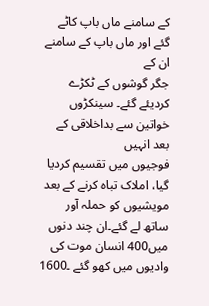کے سامنے ماں باپ کاٹے گئے اور ماں باپ کے سامنے ان کے
جگر گوشوں کے ٹکڑے کردیئے گئے۔ سینکڑوں خواتین سے بداخلاقی کے بعد انہیں
فوجیوں میں تقسیم کردیا گیا، املاک تباہ کرنے کے بعد مویشیوں کو حملہ آور
ساتھ لے گئے۔ان چند دنوں میں400 انسان موت کی وادیوں میں کھو گئے ۔1600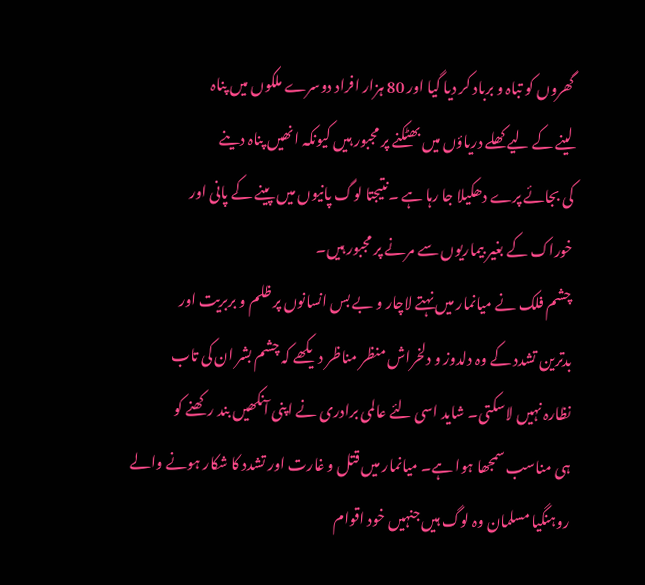گھروں کو تباہ و برباد کر دیا گیا اور 80 ہزار افراد دوسرے ملکوں میں پناہ
لینے کے لیے کھلے دریاؤں میں بھٹکنے پر مجبور ہیں کیونکہ انھیں پناہ دینے
کی بجائے پرے دھکیلا جا رہا ہے ۔نتیجتا لوگ پانیوں میں پینے کے پانی اور
خوراک کے بغیر بیماریوں سے مرنے پر مجبور ہیں۔
چشم فلک نے میانمار میں نہتے لاچار و بے بس انسانوں پر ظلم و بربریت اور
بدترین تشدد کے وہ دلدوز و دلخراش منظر مناظر دیکھے کہ چشم بشر ان کی تاب
نظارہ نہیں لاسکتی۔ شاید اسی لئے عالمی برادری نے اپنی آنکھیں بند رکھنے کو
ہی مناسب سمجھا ہوا ہے۔ میانمار میں قتل و غارت اور تشدد کا شکار ہونے والے
روہنگیا مسلمان وہ لوگ ہیں جنہیں خود اقوام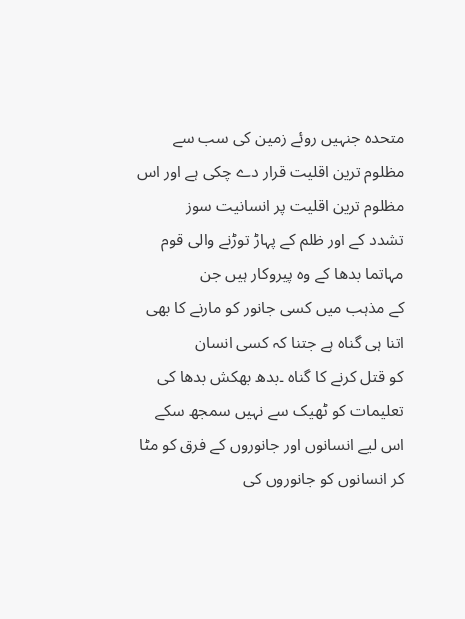متحدہ جنہیں روئے زمین کی سب سے
مظلوم ترین اقلیت قرار دے چکی ہے اور اس مظلوم ترین اقلیت پر انسانیت سوز
تشدد کے اور ظلم کے پہاڑ توڑنے والی قوم مہاتما بدھا کے وہ پیروکار ہیں جن
کے مذہب میں کسی جانور کو مارنے کا بھی اتنا ہی گناہ ہے جتنا کہ کسی انسان
کو قتل کرنے کا گناہ ۔بدھ بھکش بدھا کی تعلیمات کو ٹھیک سے نہیں سمجھ سکے
اس لیے انسانوں اور جانوروں کے فرق کو مٹا کر انسانوں کو جانوروں کی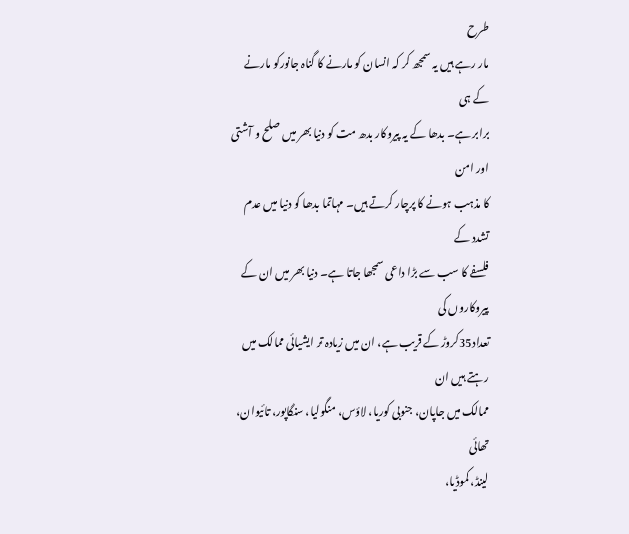طرح
مار رہے ہیں یہ سمجھ کر کہ انسان کو مارنے کا گناہ جانورکو مارنے کے ہی
برابر ہے۔ بدھا کے یہ پیروکار بدھ مت کو دنیا بھر میں صلح و آشتی اور امن
کا مذہب ہونے کا پرچار کرتے ہیں۔ مہاتما بدھا کو دنیا میں عدم تشدد کے
فلسفے کا سب سے بڑا داعی سمجھا جاتا ہے۔ دنیا بھر میں ان کے پیروکاروں کی
تعداد35کروڑ کے قریب ہے، ان میں زیادہ تر ایشیائی ممالک میں رہتے ہیں ان
ممالک میں جاپان، جنوبی کوریا، لاؤس، منگولیا، سنگاپور، تائیوان، تھائی
لینڈ، کموڈیا،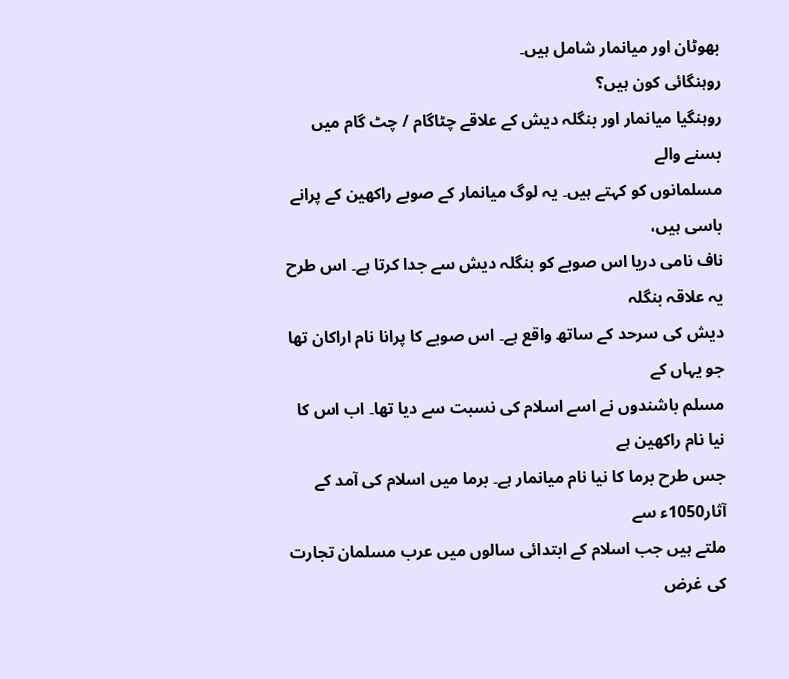بھوٹان اور میانمار شامل ہیں۔
روہنگائی کون ہیں؟
روہنگیا میانمار اور بنگلہ دیش کے علاقے چٹاگام / چٹ گام میں بسنے والے
مسلمانوں کو کہتے ہیں۔ یہ لوگ میانمار کے صوبے راکھین کے پرانے باسی ہیں،
ناف نامی دریا اس صوبے کو بنگلہ دیش سے جدا کرتا ہے۔ اس طرح یہ علاقہ بنگلہ
دیش کی سرحد کے ساتھ واقع ہے۔ اس صوبے کا پرانا نام اراکان تھا جو یہاں کے
مسلم باشندوں نے اسے اسلام کی نسبت سے دیا تھا۔ اب اس کا نیا نام راکھین ہے
جس طرح برما کا نیا نام میانمار ہے۔ برما میں اسلام کی آمد کے آثار1050ء سے
ملتے ہیں جب اسلام کے ابتدائی سالوں میں عرب مسلمان تجارت کی غرض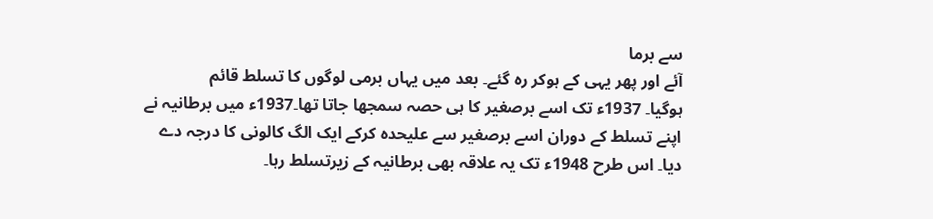سے برما
آئے اور پھر یہی کے ہوکر رہ گئے۔ بعد میں یہاں برمی لوگوں کا تسلط قائم
ہوگیا۔ 1937ء تک اسے برصغیر کا ہی حصہ سمجھا جاتا تھا۔1937ء میں برطانیہ نے
اپنے تسلط کے دوران اسے برصغیر سے علیحدہ کرکے ایک الگ کالونی کا درجہ دے
دیا۔ اس طرح 1948ء تک یہ علاقہ بھی برطانیہ کے زیرتسلط رہا۔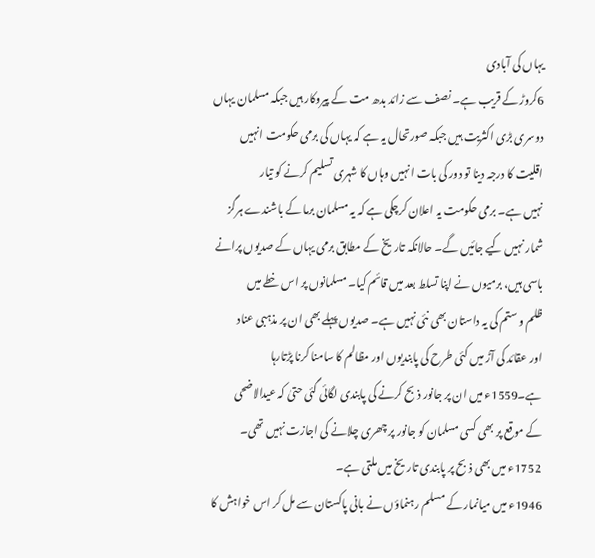یہاں کی آبادی
6کروڑ کے قریب ہے۔ نصف سے زائد بدھ مت کے پیروکار ہیں جبکہ مسلمان یہاں
دوسری بڑی اکثریت ہیں جبکہ صورتحال یہ ہے کہ یہاں کی برمی حکومت انہیں
اقلیت کا درجہ دینا تو دور کی بات انہیں وہاں کا شہری تسلیم کرنے کو تیار
نہیں ہے۔ برمی حکومت یہ اعلان کرچکی ہے کہ یہ مسلمان برما کے باشندے ہرگز
شمار نہیں کیے جائیں گے۔ حالانکہ تاریخ کے مطابق برمی یہاں کے صدیوں پرانے
باسی ہیں، برمیوں نے اپنا تسلط بعد میں قائم کیا۔ مسلمانوں پر اس خطے میں
ظلم و ستم کی یہ داستان بھی نئی نہیں ہے۔ صدیوں پہلے بھی ان پر مذہبی عناد
اور عقائد کی آڑ میں کئی طرح کی پابندیوں اور مظالم کا سامنا کرنا پڑتارہا
ہے۔1559ء میں ان پر جانور ذبح کرنے کی پابندی لگائی گئی حتیٰ کہ عیدالاضحی
کے موقع پر بھی کسی مسلمان کو جانور پر چھری چلانے کی اجازت نہیں تھی۔
1752ء میں بھی ذبح پر پابندی تاریخ میں ملتی ہے۔
1946ء میں میانمار کے مسلم رہنماؤں نے بانی پاکستان سے مل کر اس خواہش کا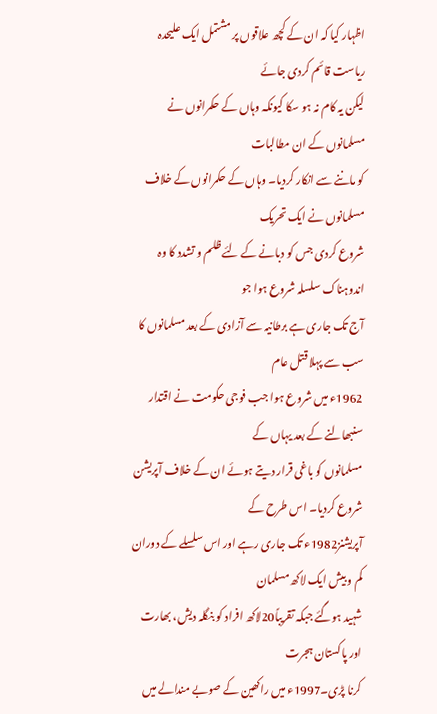اظہار کیا کہ ان کے کچھ علاقوں پر مشتمل ایک علیحدہ ریاست قائم کردی جائے
لیکن یہ کام نہ ہو سکا کیونکہ وہاں کے حکمرانوں نے مسلمانوں کے ان مطالبات
کو ماننے سے انکار کردیا۔ وہاں کے حکمرانوں کے خلاف مسلمانوں نے ایک تحریک
شروع کردی جس کو دبانے کے لئے ظلم و تشدد کا وہ اندوہناک سلسلہ شروع ہوا جو
آج تک جاری ہے برطانیہ سے آزادی کے بعد مسلمانوں کا سب سے پہلا قتل عام
1962ء میں شروع ہوا جب فوجی حکومت نے اقتدار سنبھالنے کے بعد یہاں کے
مسلمانوں کو باغی قرار دیتے ہوئے ان کے خلاف آپریشن شروع کردیا۔ اس طرح کے
آپریشنز1982ء تک جاری رہے اور اس سلسلے کے دوران کم و بیش ایک لاکھ مسلمان
شہید ہوگئے جبکہ تقریباً20لاکھ افراد کو بنگلہ دیش، بھارت اور پاکستان ہجرت
کرنا پڑی۔1997ء میں راکھین کے صوبے مندالے میں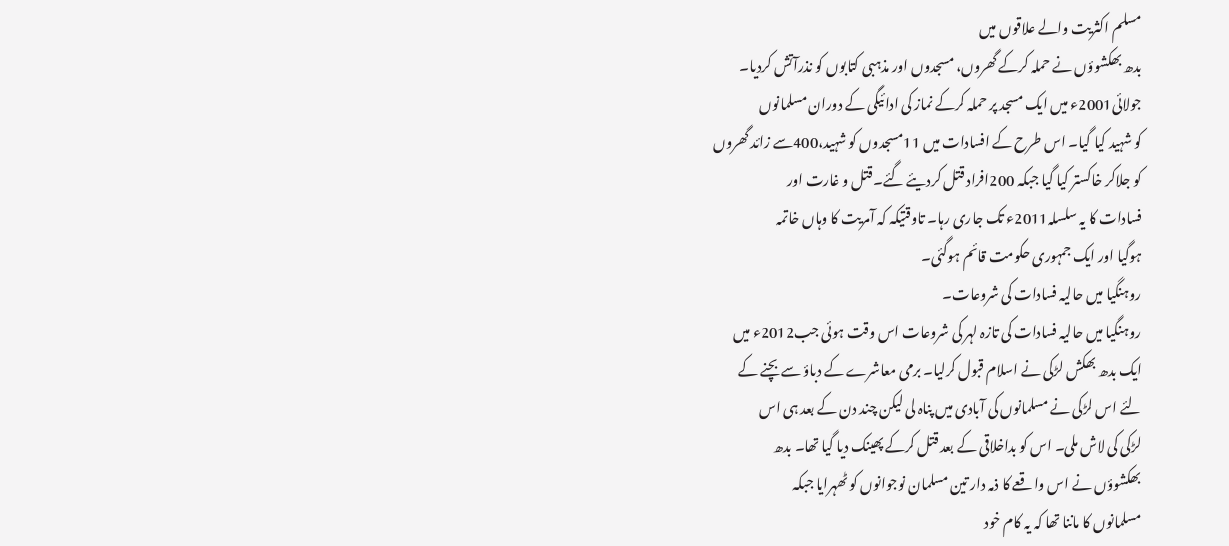مسلم اکثریت والے علاقوں میں
بدھ بھکشوؤں نے حملہ کرکے گھروں، مسجدوں اور مذہبی کتابوں کو نذرآتش کردیا۔
جولائی2001ء میں ایک مسجد پر حملہ کرکے نماز کی ادائیگی کے دوران مسلمانوں
کو شہید کیا گیا۔ اس طرح کے افسادات میں 11مسجدوں کو شہید،400سے زائد گھروں
کو جلاکر خاکستر کیا گیا جبکہ 200افراد قتل کردیئے گئے۔قتل و غارت اور
فسادات کا یہ سلسلہ2011ء تک جاری رہا۔ تاوقتیکہ کہ آمریت کا وہاں خاتمہ
ہوگیا اور ایک جمہوری حکومت قائم ہوگئی۔
روہنگیا میں حالیہ فسادات کی شروعات۔
روہنگیا میں حالیہ فسادات کی تازہ لہر کی شروعات اس وقت ہوئی جب2012ء میں
ایک بدھ بھکش لڑکی نے اسلام قبول کرلیا۔ برمی معاشرے کے دباؤ سے بچنے کے
لئے اس لڑکی نے مسلمانوں کی آبادی میں پناہ لی لیکن چند دن کے بعد ہی اس
لڑکی کی لاش ملی۔ اس کو بداخلاقی کے بعد قتل کرکے پھینک دیا گیا تھا۔ بدھ
بھکشوؤں نے اس واقعے کا ذمہ دار تین مسلمان نوجوانوں کو ٹھہرایا جبکہ
مسلمانوں کا ماننا تھا کہ یہ کام خود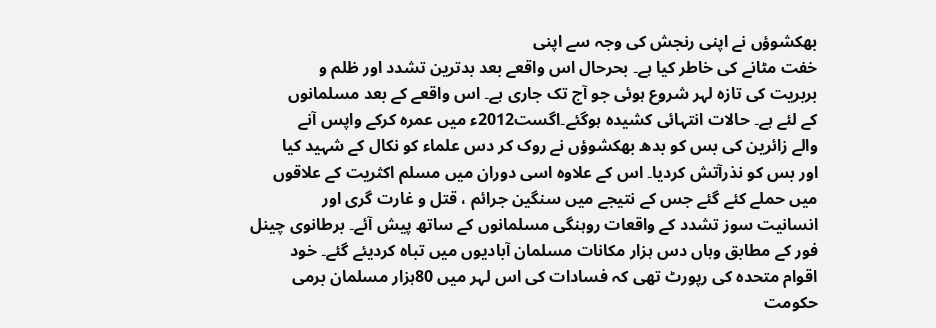بھکشوؤں نے اپنی رنجش کی وجہ سے اپنی
خفت مٹانے کی خاطر کیا ہے۔ بحرحال اس واقعے بعد بدترین تشدد اور ظلم و
بربریت کی تازہ لہر شروع ہوئی جو آج تک جاری ہے۔ اس واقعے کے بعد مسلمانوں
کے لئے ہے۔ حالات انتہائی کشیدہ ہوگئے۔اگست2012ء میں عمرہ کرکے واپس آنے
والے زائرین کی بس کو بدھ بھکشوؤں نے روک کر دس علماء کو نکال کے شہید کیا
اور بس کو نذرآتش کردیا۔ اس کے علاوہ اسی دوران میں مسلم اکثریت کے علاقوں
میں حملے کئے گئے جس کے نتیجے میں سنگین جرائم ، قتل و غارت گری اور
انسانیت سوز تشدد کے واقعات روہنگی مسلمانوں کے ساتھ پیش آئے۔ برطانوی چینل
فور کے مطابق وہاں دس ہزار مکانات مسلمان آبادیوں میں تباہ کردیئے گئے۔ خود
اقوام متحدہ کی رپورٹ تھی کہ فسادات کی اس لہر میں 80ہزار مسلمان برمی
حکومت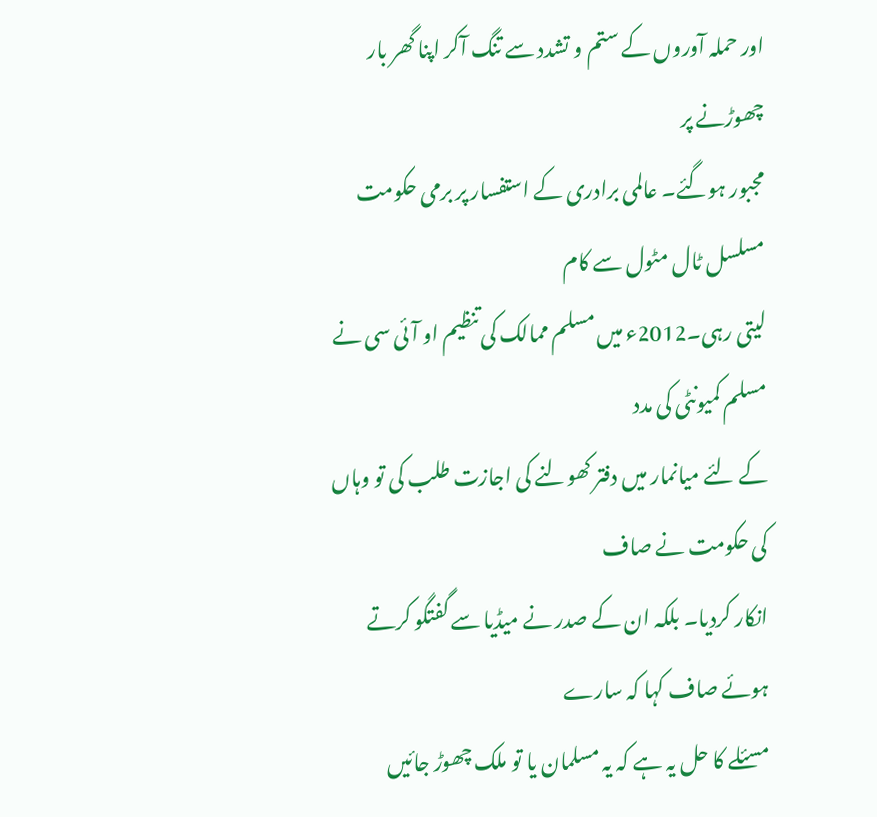اور حملہ آوروں کے ستم و تشدد سے تنگ آکر اپنا گھر بار چھوڑنے پر
مجبور ہوگئے۔ عالمی برادری کے استفسار پر برمی حکومت مسلسل ٹال مٹول سے کام
لیتی رہی۔2012ء میں مسلم ممالک کی تنظیم او آئی سی نے مسلم کمیونٹی کی مدد
کے لئے میانمار میں دفتر کھولنے کی اجازت طلب کی تو وہاں کی حکومت نے صاف
انکار کردیا۔ بلکہ ان کے صدر نے میڈیا سے گفتگو کرتے ہوئے صاف کہا کہ سارے
مسئلے کا حل یہ ہے کہ یہ مسلمان یا تو ملک چھوڑ جائیں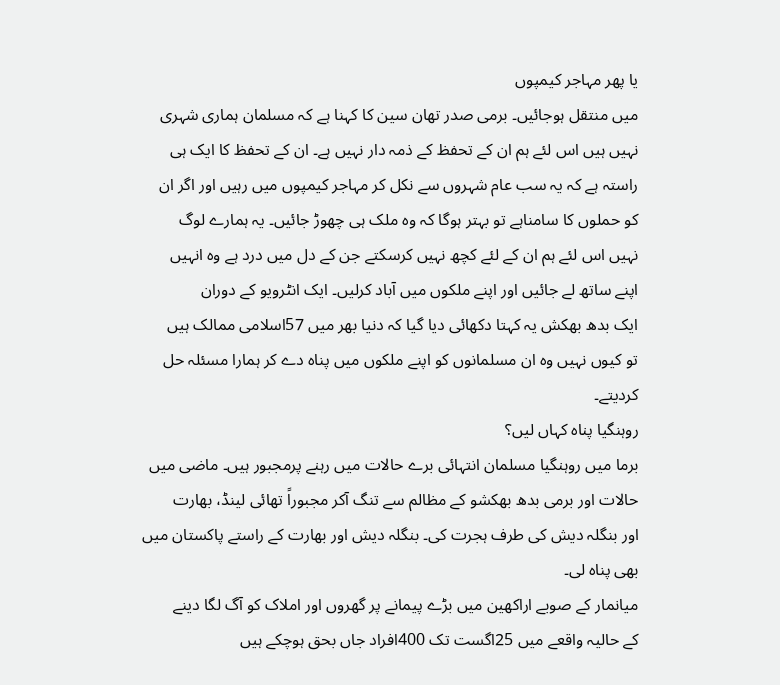یا پھر مہاجر کیمپوں
میں منتقل ہوجائیں۔ برمی صدر تھان سین کا کہنا ہے کہ مسلمان ہماری شہری
نہیں ہیں اس لئے ہم ان کے تحفظ کے ذمہ دار نہیں ہے۔ ان کے تحفظ کا ایک ہی
راستہ ہے کہ یہ سب عام شہروں سے نکل کر مہاجر کیمپوں میں رہیں اور اگر ان
کو حملوں کا سامناہے تو بہتر ہوگا کہ وہ ملک ہی چھوڑ جائیں۔ یہ ہمارے لوگ
نہیں اس لئے ہم ان کے لئے کچھ نہیں کرسکتے جن کے دل میں درد ہے وہ انہیں
اپنے ساتھ لے جائیں اور اپنے ملکوں میں آباد کرلیں۔ ایک انٹرویو کے دوران
ایک بدھ بھکش یہ کہتا دکھائی دیا گیا کہ دنیا بھر میں 57اسلامی ممالک ہیں
تو کیوں نہیں وہ ان مسلمانوں کو اپنے ملکوں میں پناہ دے کر ہمارا مسئلہ حل
کردیتے۔
روہنگیا پناہ کہاں لیں؟
برما میں روہنگیا مسلمان انتہائی برے حالات میں رہنے پرمجبور ہیں۔ ماضی میں
حالات اور برمی بدھ بھکشو کے مظالم سے تنگ آکر مجبوراً تھائی لینڈ، بھارت
اور بنگلہ دیش کی طرف ہجرت کی۔ بنگلہ دیش اور بھارت کے راستے پاکستان میں
بھی پناہ لی۔
میانمار کے صوبے اراکھین میں بڑے پیمانے پر گھروں اور املاک کو آگ لگا دینے
کے حالیہ واقعے میں 25اگست تک 400افراد جاں بحق ہوچکے ہیں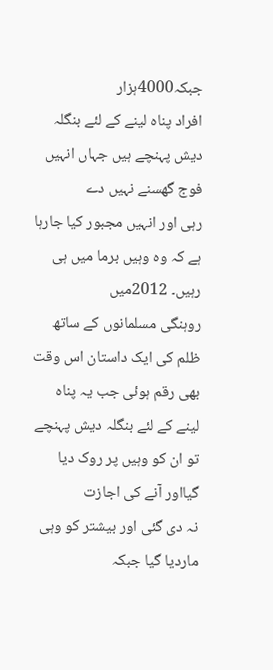جبکہ4000ہزار
افراد پناہ لینے کے لئے بنگلہ دیش پہنچے ہیں جہاں انہیں فوج گھسنے نہیں دے
رہی اور انہیں مجبور کیا جارہا ہے کہ وہ وہیں برما میں ہی رہیں۔ 2012میں
روہنگی مسلمانوں کے ساتھ ظلم کی ایک داستان اس وقت بھی رقم ہوئی جب یہ پناہ
لینے کے لئے بنگلہ دیش پہنچے تو ان کو وہیں پر روک دیا گیااور آنے کی اجازت
نہ دی گئی اور بیشتر کو وہی ماردیا گیا جبکہ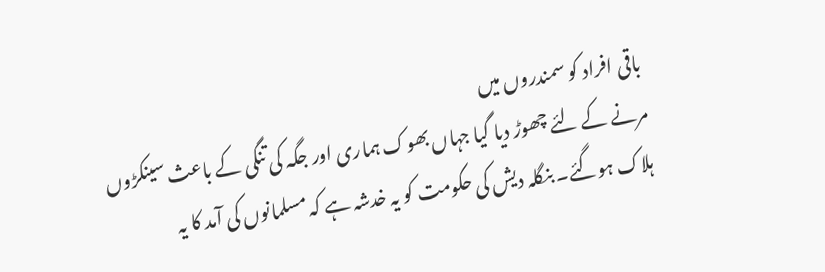باقی افراد کو سمندروں میں
مرنے کے لئے چھوڑ دیا گیا جہاں بھوک ہماری اور جگہ کی تنگی کے باعث سینکڑوں
ہلاک ہوگئے۔ بنگلہ دیش کی حکومت کو یہ خدشہ ہے کہ مسلمانوں کی آمد کا یہ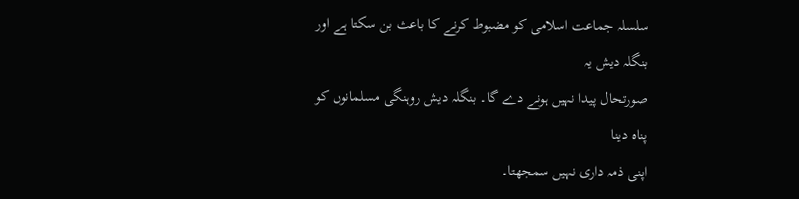سلسلہ جماعت اسلامی کو مضبوط کرنے کا باعث بن سکتا ہے اور بنگلہ دیش یہ
صورتحال پیدا نہیں ہونے دے گا۔ بنگلہ دیش روہنگی مسلمانوں کو پناہ دینا
اپنی ذمہ داری نہیں سمجھتا۔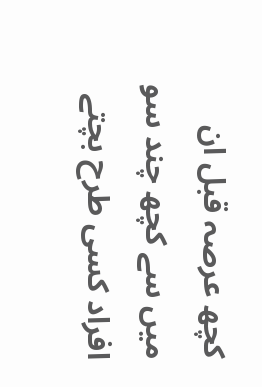کچھ عرصہ قبل ان میں سے کچھ چند سو افراد کسی طرح بچتے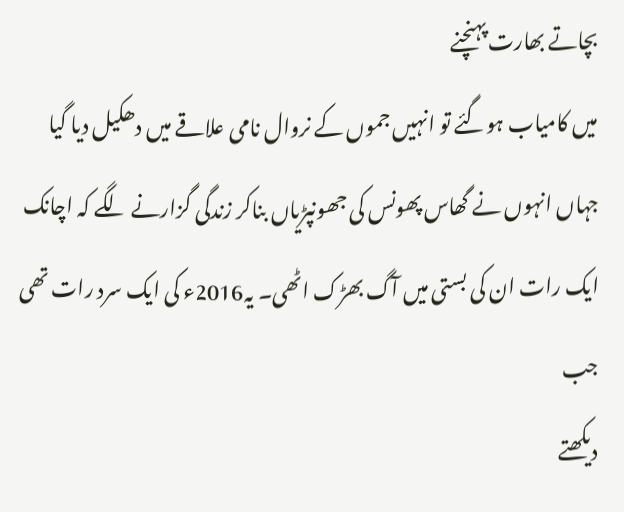بچاتے بھارت پہنچنے
میں کامیاب ہوگئے تو انہیں جموں کے نروال نامی علاقے میں دھکیل دیا گیا
جہاں انہوں نے گھاس پھونس کی جھونپڑیاں بناکر زندگی گزارنے لگے کہ اچانک
ایک رات ان کی بستی میں آگ بھڑک اٹھی۔ یہ2016ء کی ایک سرد رات تھی جب
دیکھتے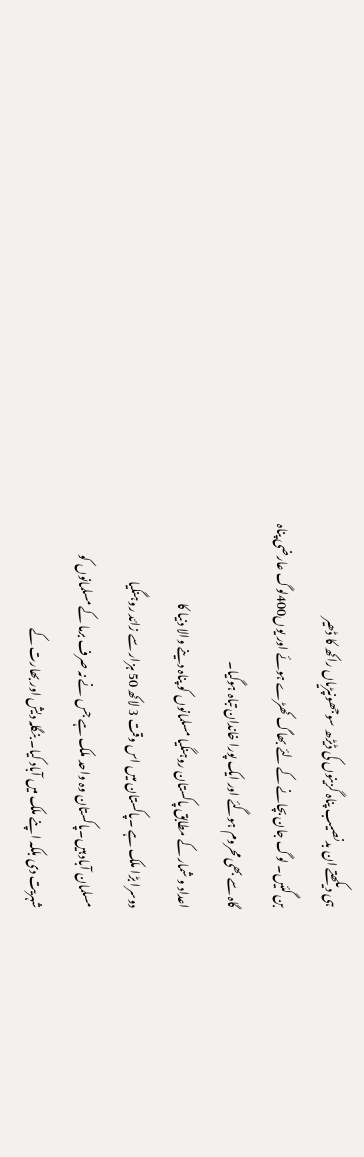ہی دیکھتے ان بدنصیب پناہ گزینوں کی ڈیڑھ سوجھونپڑیاں راکھ کا ڈھیر
بن گئیں۔ لوگ جان بچانے کے لئے بھاگ کھڑے ہوئے اور یوں400لوگ عارضی پناہ
گاہ سے بھی محروم ہوگئے اور ایک پورا خاندان تباہ ہوگیا۔
اعداد و شمار کے مطابق پاکستان روہنگیا مسلمانوں کو پناہ دینے والا دنیا کا
دوسرا بڑا ملک ہے ۔پاکستان میں اس وقت 3 لاکھ 50 ہزار سے زائد روہنگیا
مسلمان آباد ہیں۔پاکستان وہ واحد ملک ہے جس نے نہ صرف برما کے مسلمانوں کو
شہریت دی بلکہ اپنے ملک میں آباد کیا۔ بنگلہ دیش اور بھارت کے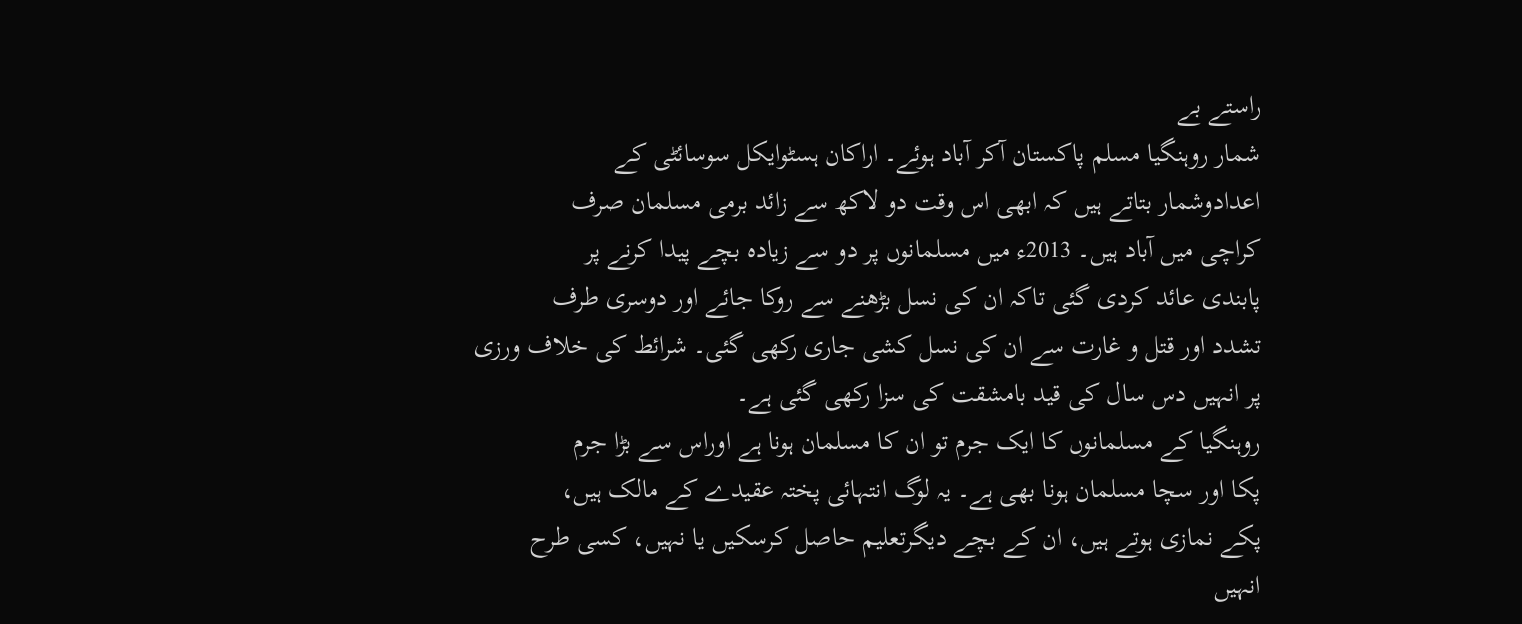راستے بے
شمار روہنگیا مسلم پاکستان آکر آباد ہوئے۔ اراکان ہسٹوایکل سوسائٹی کے
اعدادوشمار بتاتے ہیں کہ ابھی اس وقت دو لاکھ سے زائد برمی مسلمان صرف
کراچی میں آباد ہیں۔ 2013ء میں مسلمانوں پر دو سے زیادہ بچے پیدا کرنے پر
پابندی عائد کردی گئی تاکہ ان کی نسل بڑھنے سے روکا جائے اور دوسری طرف
تشدد اور قتل و غارت سے ان کی نسل کشی جاری رکھی گئی۔ شرائط کی خلاف ورزی
پر انہیں دس سال کی قید بامشقت کی سزا رکھی گئی ہے۔
روہنگیا کے مسلمانوں کا ایک جرم تو ان کا مسلمان ہونا ہے اوراس سے بڑا جرم
پکا اور سچا مسلمان ہونا بھی ہے۔ یہ لوگ انتہائی پختہ عقیدے کے مالک ہیں،
پکے نمازی ہوتے ہیں، ان کے بچے دیگرتعلیم حاصل کرسکیں یا نہیں، کسی طرح
انہیں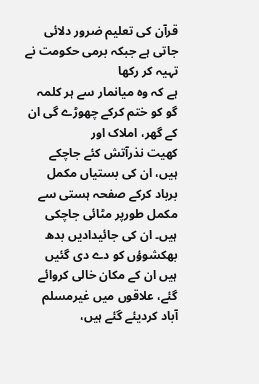قرآن کی تعلیم ضرور دلائی جاتی ہے جبکہ برمی حکومت نے تہیہ کر رکھا
ہے کہ وہ میانمار سے ہر کلمہ گو کو ختم کرکے چھوڑے گی ان کے گھر، املاک اور
کھیت نذرآتش کئے جاچکے ہیں، ان کی بستیاں مکمل برباد کرکے صفحہ ہستی سے
مکمل طورپر مٹائی جاچکی ہیں۔ ان کی جائیدادیں بدھ بھکشوؤں کو دے دی گئیں
ہیں ان کے مکان خالی کروائے گئے، علاقوں میں غیرمسلم آباد کردیئے گئے ہیں،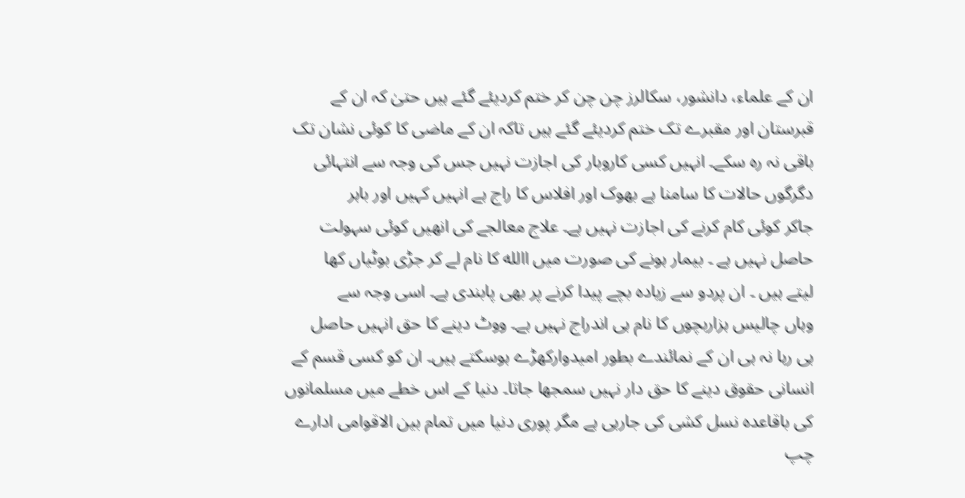ان کے علماء، دانشور، سکالرز چن چن کر ختم کردیئے گئے ہیں حتیٰ کہ ان کے
قبرستان اور مقبرے تک ختم کردیئے گئے ہیں تاکہ ان کے ماضی کا کوئی نشان تک
باقی نہ رہ سکے۔ انہیں کسی کاروبار کی اجازت نہیں جس کی وجہ سے انتہائی
دگرگوں حالات کا سامنا ہے بھوک اور افلاس کا راج ہے انہیں کہیں اور باہر
جاکر کوئی کام کرنے کی اجازت نہیں ہے۔ علاج معالجے کی انھیں کوئی سہولت
حاصل نہیں ہے ۔ بیمار ہونے کی صورت میں االله کا نام لے کر جڑی بوٹیاں کھا
لیتے ہیں ۔ ان پردو سے زیادہ بچے پیدا کرنے پر بھی پابندی ہے۔ اسی وجہ سے
وہاں چالیس ہزاربچوں کا نام ہی اندراج نہیں ہے۔ ووٹ دینے کا حق انہیں حاصل
ہی رہا نہ ہی ان کے نمائندے بطور امیدوارکھڑے ہوسکتے ہیں۔ ان کو کسی قسم کے
انسانی حقوق دینے کا حق دار نہیں سمجھا جاتا۔ دنیا کے اس خطے میں مسلمانوں
کی باقاعدہ نسل کشی کی جارہی ہے مگر پوری دنیا میں تمام بین الاقوامی ادارے
چپ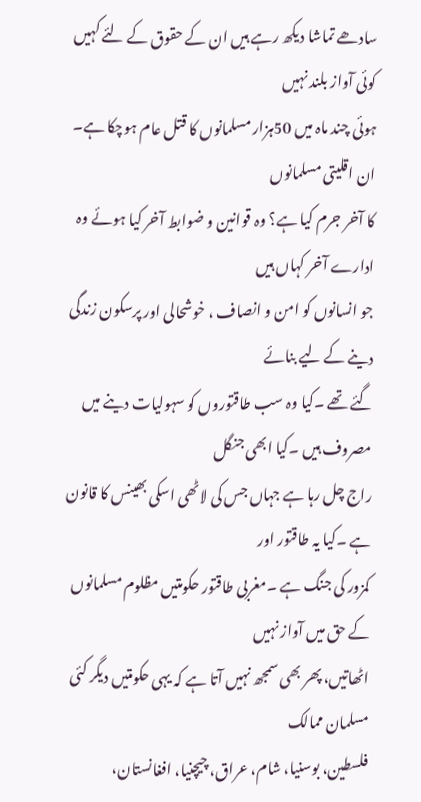سادھے تماشا دیکھ رہے ہیں ان کے حقوق کے لئے کہیں کوئی آواز بلند نہیں
ہوئی چند ماہ میں 50ہزار مسلمانوں کا قتل عام ہوچکا ہے۔ ان اقلیتی مسلمانوں
کا آخر جرم کیا ہے؟ وہ قوانین و ضوابط آخر کیا ہوئے وہ ادارے آخر کہاں ہیں
جو انسانوں کو امن و انصاف ، خوشحالی اور پرسکون زندگی دینے کے لیے بنائے
گئے تھے ۔کیا وہ سب طاقتوروں کو سہولیات دینے میں مصروف ہیں ۔کیا ابھی جنگل
راج چل رہا ہے جہاں جس کی لاٹھی اسکی بھینس کا قانون ہے ۔کیا یہ طاقتور اور
کمزور کی جنگ ہے ۔مغربی طاقتور حکومتیں مظلوم مسلمانوں کے حق میں آواز نہیں
اٹھاتیں، پھر بھی سمجھ نہیں آتا ہے کہ یہی حکومتیں دیگر کئی مسلمان ممالک
فلسطین، بوسنیا، شام، عراق، چیچنیا، افغانستان،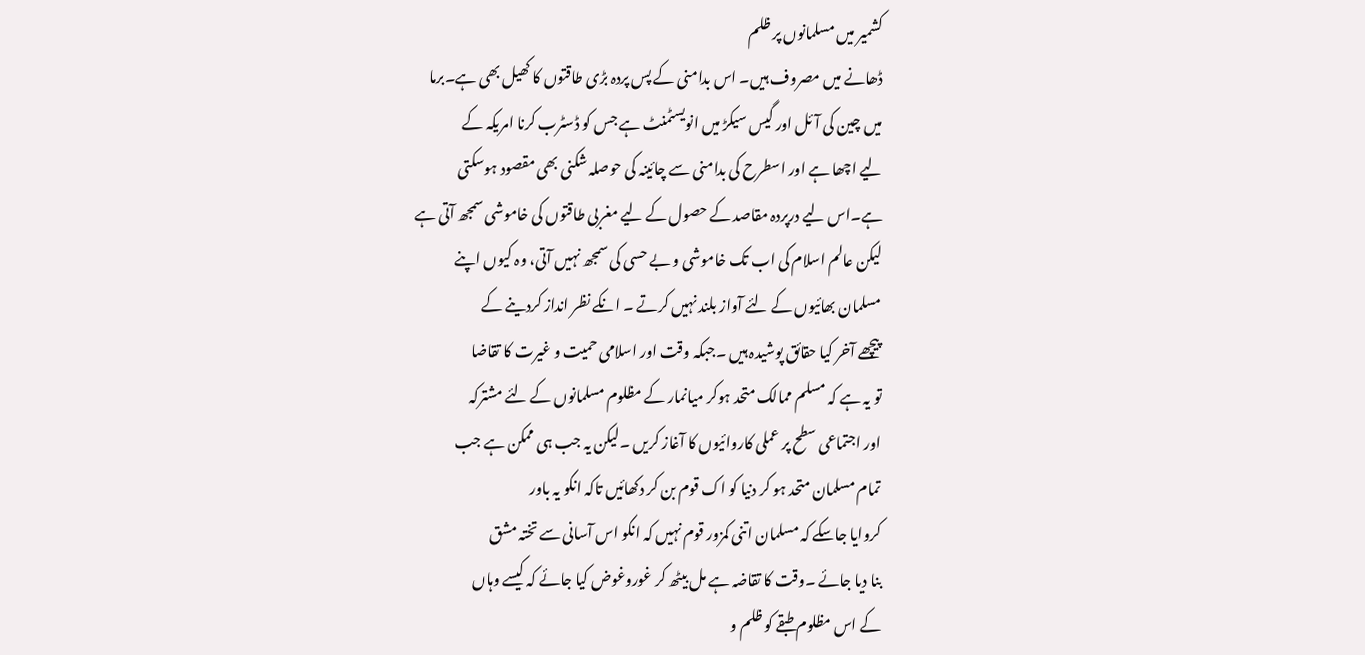کشمیر میں مسلمانوں پر ظلم
ڈھانے میں مصروف ہیں۔ اس بدامنی کے پس پردہ بڑی طاقتوں کا کھیل بھی ہے۔برما
میں چین کی آئل اور گیس سیکڑ میں انویسٹمنٹ ہے جس کو ڈسٹرب کرنا امریکہ کے
لیے اچھا ہے اور اسطرح کی بدامنی سے چائینہ کی حوصلہ شکنی بھی مقصود ہوسکتی
ہے۔اس لیے درپردہ مقاصد کے حصول کے لیے مغربی طاقتوں کی خاموشی سمجھ آتی ہے
لیکن عالم اسلام کی اب تک خاموشی و بے حسی کی سمجھ نہیں آتی، وہ کیوں اپنے
مسلمان بھائیوں کے لئے آواز بلند نہیں کرتے ۔ انکے نظر انداز کردینے کے
پیچھے آخر کیا حقائق پوشیدہ ہیں ۔جبکہ وقت اور اسلامی حمیت و غیرت کا تقاضا
تو یہ ہے کہ مسلم ممالک متحد ہوکر میانمار کے مظلوم مسلمانوں کے لئے مشترکہ
اور اجتماعی سطح پر عملی کاروائیوں کا آغاز کریں ۔لیکن یہ جب ہی ممکن ہے جب
تمام مسلمان متحد ہو کر دنیا کو اک قوم بن کر دکھائیں تاکہ انکو یہ باور
کروایا جاسکے کہ مسلمان اتنی کمزور قوم نہیں کہ انکو اس آسانی سے تختہ مشق
بنا دیا جائے ۔وقت کا تقاضہ ہے مل بیٹھ کر غوروغوض کیا جائے کہ کیسے وہاں
کے اس مظلوم طبقے کو ظلم و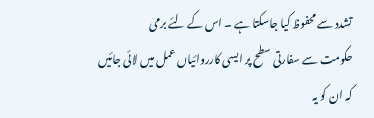تشدد سے محفوظ کیا جاسکتا ہے ۔ اس کے لئے برمی
حکومت سے سفارتی سطح پر ایسی کارروائیاں عمل میں لائی جائیں کہ ان کو یہ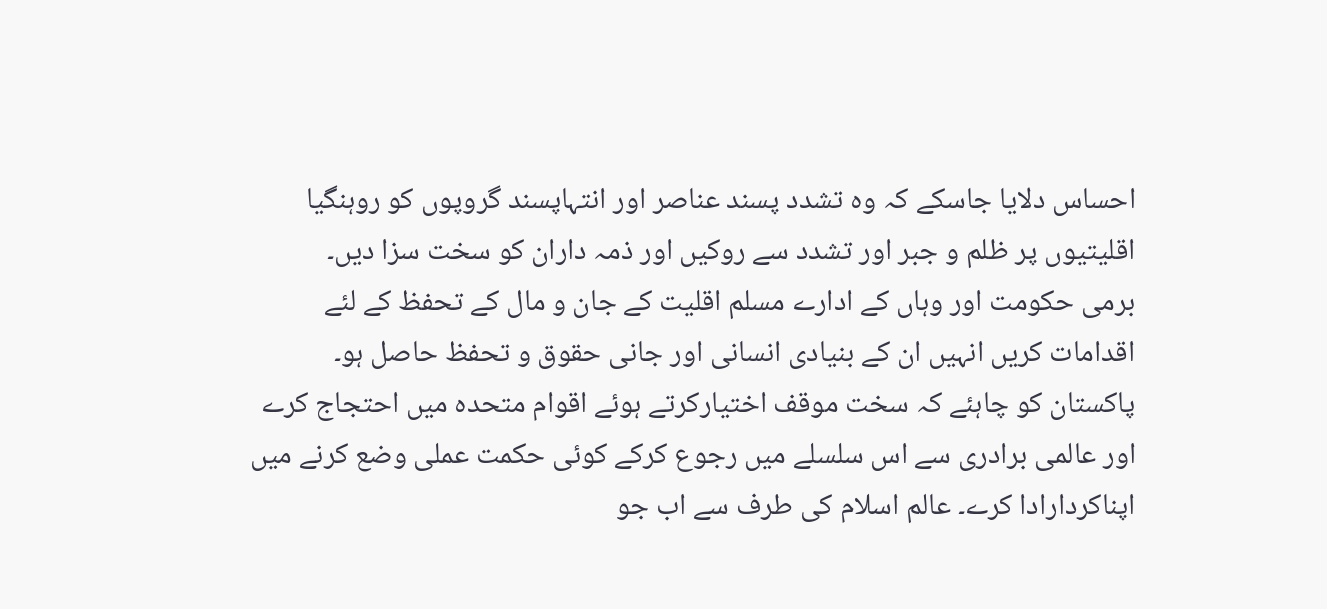احساس دلایا جاسکے کہ وہ تشدد پسند عناصر اور انتہاپسند گروپوں کو روہنگیا
اقلیتیوں پر ظلم و جبر اور تشدد سے روکیں اور ذمہ داران کو سخت سزا دیں۔
برمی حکومت اور وہاں کے ادارے مسلم اقلیت کے جان و مال کے تحفظ کے لئے
اقدامات کریں انہیں ان کے بنیادی انسانی اور جانی حقوق و تحفظ حاصل ہو۔
پاکستان کو چاہئے کہ سخت موقف اختیارکرتے ہوئے اقوام متحدہ میں احتجاج کرے
اور عالمی برادری سے اس سلسلے میں رجوع کرکے کوئی حکمت عملی وضع کرنے میں
اپناکردارادا کرے۔ عالم اسلام کی طرف سے اب جو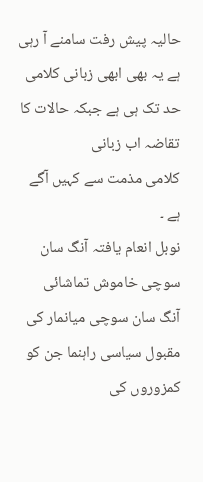حالیہ پیش رفت سامنے آ رہی
ہے یہ بھی ابھی زبانی کلامی حد تک ہی ہے جبکہ حالات کا تقاضہ اب زبانی
کلامی مذمت سے کہیں آگے ہے ۔
نوبل انعام یافتہ آنگ سان سوچی خاموش تماشائی
آنگ سان سوچی میانمار کی مقبول سیاسی راہنما جن کو کمزوروں کی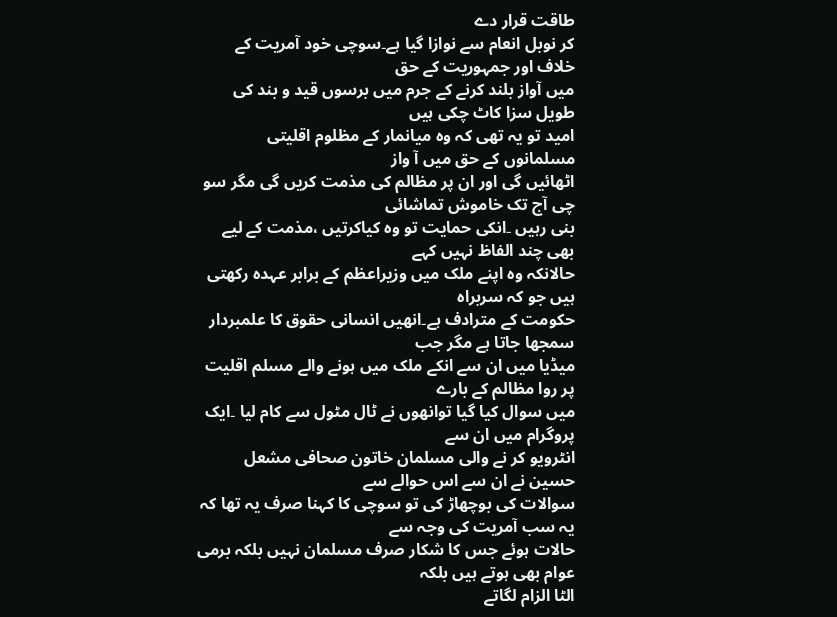طاقت قرار دے
کر نوبل انعام سے نوازا گیا ہے۔سوچی خود آمریت کے خلاف اور جمہوریت کے حق
میں آواز بلند کرنے کے جرم میں برسوں قید و بند کی طویل سزا کاٹ چکی ہیں
امید تو یہ تھی کہ وہ میانمار کے مظلوم اقلیتی مسلمانوں کے حق میں آ واز
اٹھائیں گی اور ان پر مظالم کی مذمت کریں گی مگر سو چی آج تک خاموش تماشائی
بنی رہیں ۔انکی حمایت تو وہ کیاکرتیں ،مذمت کے لیے بھی چند الفاظ نہیں کہے
حالانکہ وہ اپنے ملک میں وزیراعظم کے برابر عہدہ رکھتی ہیں جو کہ سربراہ
حکومت کے مترادف ہے۔انھیں انسانی حقوق کا علمبردار سمجھا جاتا ہے مگر جب
میڈیا میں ان سے انکے ملک میں ہونے والے مسلم اقلیت پر روا مظالم کے بارے
میں سوال کیا گیا توانھوں نے ٹال مٹول سے کام لیا ۔ایک پروگرام میں ان سے
انٹرویو کر نے والی مسلمان خاتون صحافی مشعل حسین نے ان سے اس حوالے سے
سوالات کی بوچھاڑ کی تو سوچی کا کہنا صرف یہ تھا کہ یہ سب آمریت کی وجہ سے
حالات ہوئے جس کا شکار صرف مسلمان نہیں بلکہ برمی عوام بھی ہوتے ہیں بلکہ
الٹا الزام لگاتے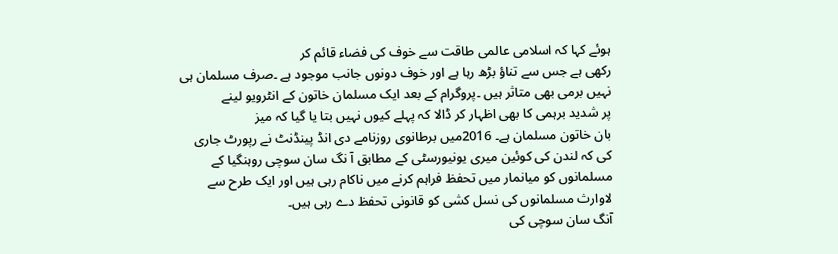ہوئے کہا کہ اسلامی عالمی طاقت سے خوف کی فضاء قائم کر
رکھی ہے جس سے تناؤ بڑھ رہا ہے اور خوف دونوں جانب موجود ہے ۔صرف مسلمان ہی
نہیں برمی بھی متاثر ہیں ۔پروگرام کے بعد ایک مسلمان خاتون کے انٹرویو لینے
پر شدید برہمی کا بھی اظہار کر ڈالا کہ پہلے کیوں نہیں بتا یا گیا کہ میز
بان خاتون مسلمان ہے۔ 2016میں برطانوی روزنامے دی انڈ پینڈنٹ نے رپورٹ جاری
کی کہ لندن کی کوئین میری یونیورسٹی کے مطابق آ نگ سان سوچی روہنگیا کے
مسلمانوں کو میانمار میں تحفظ فراہم کرنے میں ناکام رہی ہیں اور ایک طرح سے
لاوارث مسلمانوں کی نسل کشی کو قانونی تحفظ دے رہی ہیں۔
آنگ سان سوچی کی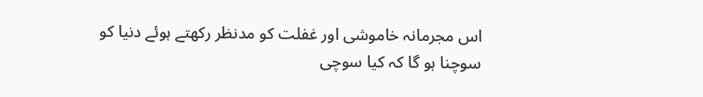اس مجرمانہ خاموشی اور غفلت کو مدنظر رکھتے ہوئے دنیا کو
سوچنا ہو گا کہ کیا سوچی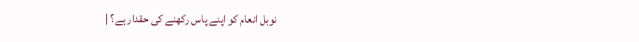نوبل انعام کو اپنے پاس رکھنے کی حقدار ہے؟ |